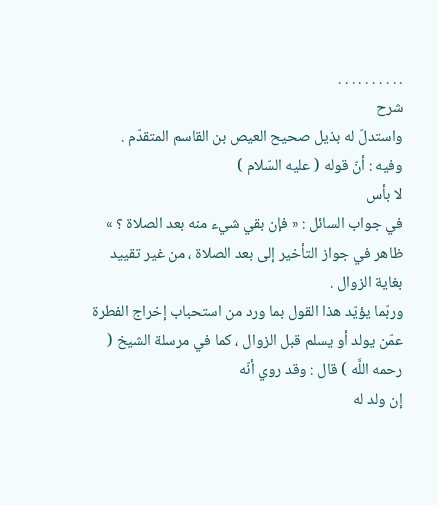. . . . . . . . . .
شرح
واستدلّ له بذيل صحيح العيص بن القاسم المتقدّم .
وفيه : أنّ قوله ( عليه السّلام )
لا بأس
في جواب السائل : « فإن بقي شيء منه بعد الصلاة ؟ » ظاهر في جواز التأخير إلى بعد الصلاة ، من غير تقييد بغاية الزوال .
وربّما يؤيّد هذا القول بما ورد من استحباب إخراج الفطرة عمّن يولد أو يسلم قبل الزوال ، كما في مرسلة الشيخ ( رحمه اللَّه ) قال : وقد روي أنّه
إن ولد له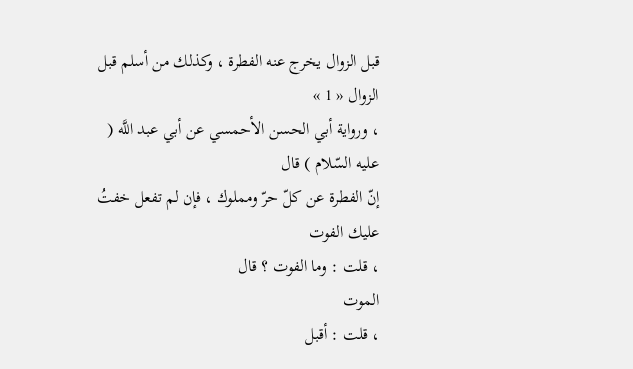قبل الزوال يخرج عنه الفطرة ، وكذلك من أسلم قبل الزوال « 1 »
، ورواية أبي الحسن الأحمسي عن أبي عبد اللَّه ( عليه السّلام ) قال
إنّ الفطرة عن كلّ حرّ ومملوك ، فإن لم تفعل خفتُ عليك الفوت
، قلت : وما الفوت ؟ قال
الموت
، قلت : أقبل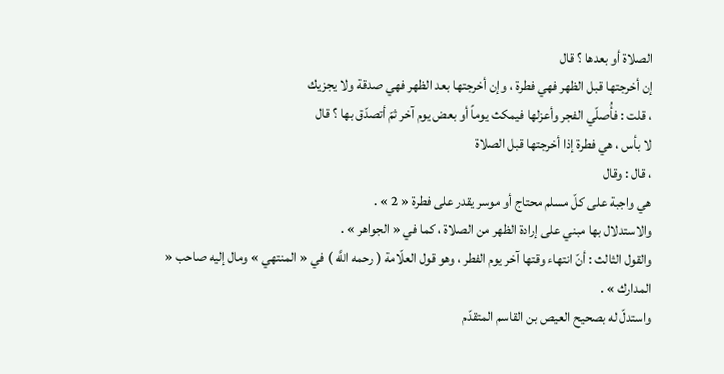الصلاة أو بعدها ؟ قال
إن أخرجتها قبل الظهر فهي فطرة ، وإن أخرجتها بعد الظهر فهي صدقة ولا يجزيك
، قلت : فأُصلّي الفجر وأعزلها فيمكث يوماً أو بعض يوم آخر ثمّ أتصدّق بها ؟ قال
لا بأس ، هي فطرة إذا أخرجتها قبل الصلاة
، قال : وقال
هي واجبة على كلّ مسلم محتاج أو موسر يقدر على فطرة « 2 » .
والاستدلال بها مبني على إرادة الظهر من الصلاة ، كما في « الجواهر » .
والقول الثالث : أنّ انتهاء وقتها آخر يوم الفطر ، وهو قول العلّامة ( رحمه اللَّه ) في « المنتهي » ومال إليه صاحب « المدارك » .
واستدلّ له بصحيح العيص بن القاسم المتقدّم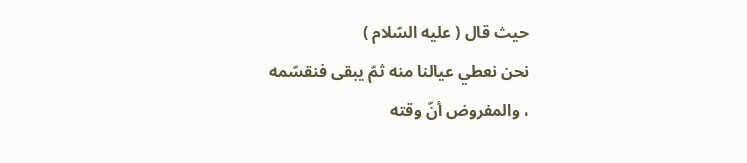حيث قال ( عليه السّلام )
نحن نعطي عيالنا منه ثمّ يبقى فنقسّمه
، والمفروض أنّ وقته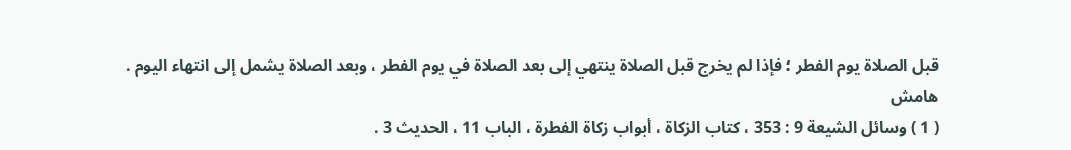قبل الصلاة يوم الفطر ؛ فإذا لم يخرج قبل الصلاة ينتهي إلى بعد الصلاة في يوم الفطر ، وبعد الصلاة يشمل إلى انتهاء اليوم .
هامش
( 1 ) وسائل الشيعة 9 : 353 ، كتاب الزكاة ، أبواب زكاة الفطرة ، الباب 11 ، الحديث 3 .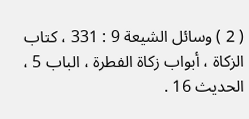( 2 ) وسائل الشيعة 9 : 331 ، كتاب الزكاة ، أبواب زكاة الفطرة ، الباب 5 ، الحديث 16 .